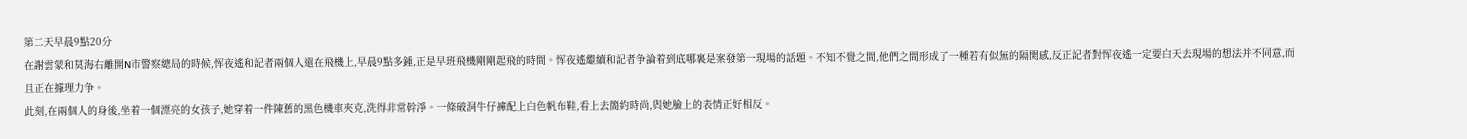第二天早晨9點20分
在謝雲蒙和莫海右離開N市警察總局的時候,恽夜遙和記者兩個人還在飛機上,早晨9點多鍾,正是早班飛機剛剛起飛的時間。恽夜遙繼續和記者争論着到底哪裏是案發第一現場的話題。不知不覺之間,他們之間形成了一種若有似無的隔閡感,反正記者對恽夜遙一定要白天去現場的想法并不同意,而且正在據理力争。
此刻,在兩個人的身後,坐着一個漂亮的女孩子,她穿着一件陳舊的黑色機車夾克,洗得非常幹淨。一條破洞牛仔褲配上白色帆布鞋,看上去簡約時尚,與她臉上的表情正好相反。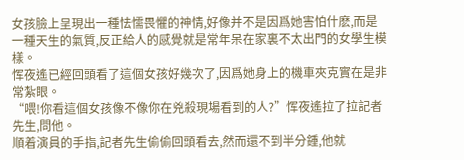女孩臉上呈現出一種怯懦畏懼的神情,好像并不是因爲她害怕什麽,而是一種天生的氣質,反正給人的感覺就是常年呆在家裏不太出門的女學生模樣。
恽夜遙已經回頭看了這個女孩好幾次了,因爲她身上的機車夾克實在是非常紮眼。
“喂!你看這個女孩像不像你在兇殺現場看到的人?”恽夜遙拉了拉記者先生,問他。
順着演員的手指,記者先生偷偷回頭看去,然而還不到半分鍾,他就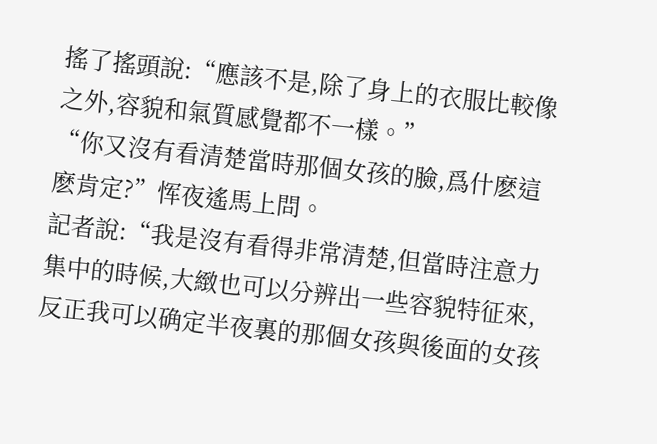搖了搖頭說:“應該不是,除了身上的衣服比較像之外,容貌和氣質感覺都不一樣。”
“你又沒有看清楚當時那個女孩的臉,爲什麽這麽肯定?”恽夜遙馬上問。
記者說:“我是沒有看得非常清楚,但當時注意力集中的時候,大緻也可以分辨出一些容貌特征來,反正我可以确定半夜裏的那個女孩與後面的女孩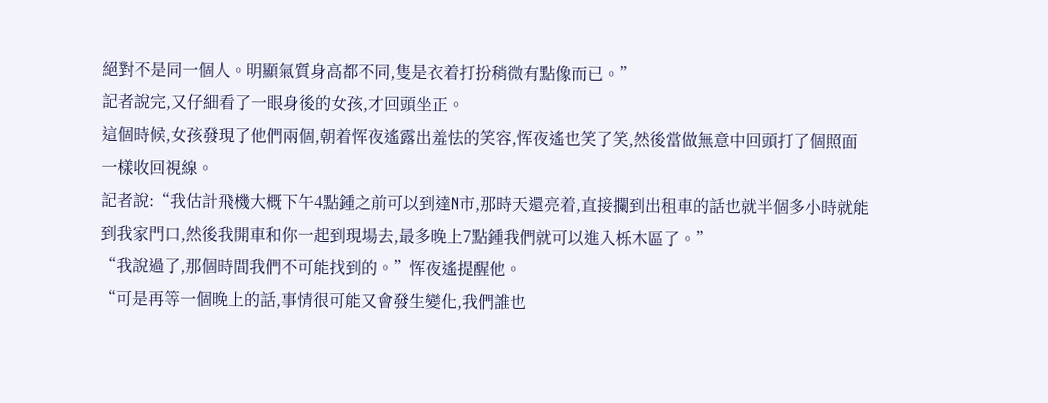絕對不是同一個人。明顯氣質身高都不同,隻是衣着打扮稍微有點像而已。”
記者說完,又仔細看了一眼身後的女孩,才回頭坐正。
這個時候,女孩發現了他們兩個,朝着恽夜遙露出羞怯的笑容,恽夜遙也笑了笑,然後當做無意中回頭打了個照面一樣收回視線。
記者說:“我估計飛機大概下午4點鍾之前可以到達N市,那時天還亮着,直接攔到出租車的話也就半個多小時就能到我家門口,然後我開車和你一起到現場去,最多晚上7點鍾我們就可以進入栎木區了。”
“我說過了,那個時間我們不可能找到的。”恽夜遙提醒他。
“可是再等一個晚上的話,事情很可能又會發生變化,我們誰也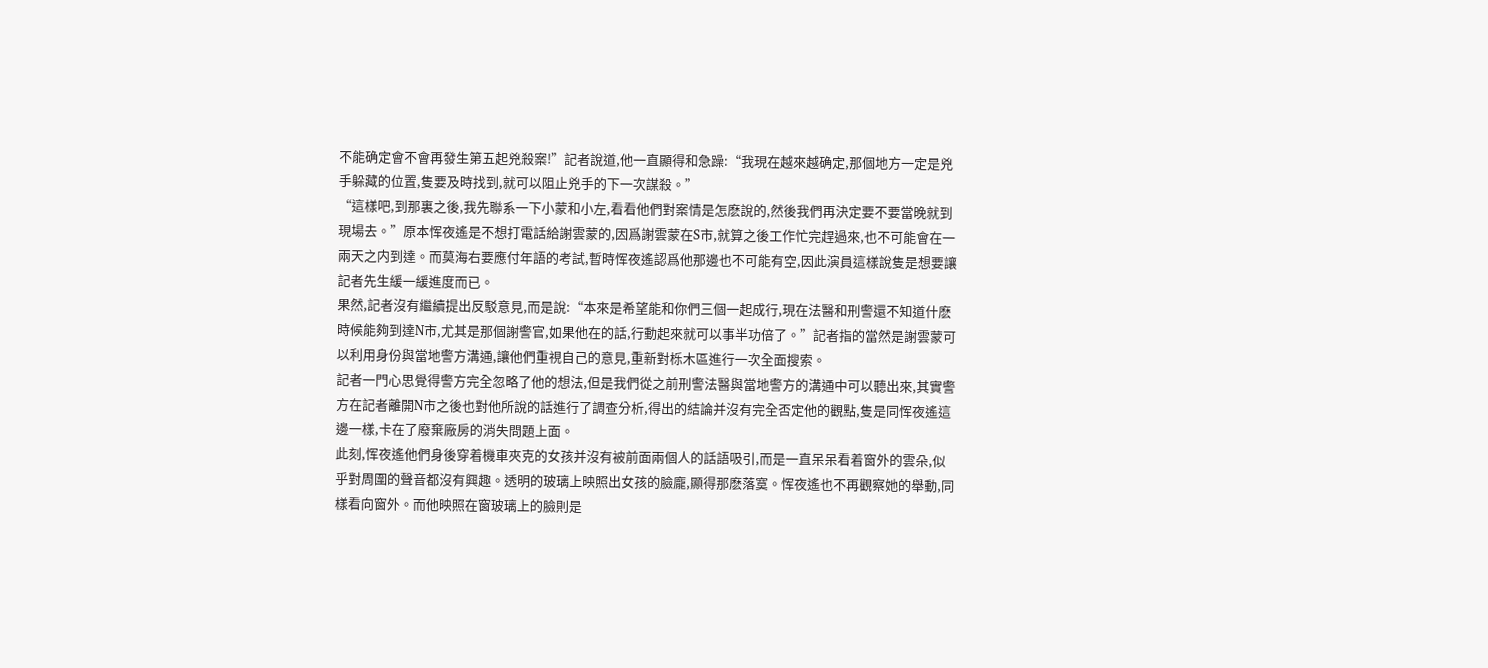不能确定會不會再發生第五起兇殺案!”記者說道,他一直顯得和急躁:“我現在越來越确定,那個地方一定是兇手躲藏的位置,隻要及時找到,就可以阻止兇手的下一次謀殺。”
“這樣吧,到那裏之後,我先聯系一下小蒙和小左,看看他們對案情是怎麽說的,然後我們再決定要不要當晚就到現場去。”原本恽夜遙是不想打電話給謝雲蒙的,因爲謝雲蒙在S市,就算之後工作忙完趕過來,也不可能會在一兩天之内到達。而莫海右要應付年語的考試,暫時恽夜遙認爲他那邊也不可能有空,因此演員這樣說隻是想要讓記者先生緩一緩進度而已。
果然,記者沒有繼續提出反駁意見,而是說:“本來是希望能和你們三個一起成行,現在法醫和刑警還不知道什麽時候能夠到達N市,尤其是那個謝警官,如果他在的話,行動起來就可以事半功倍了。”記者指的當然是謝雲蒙可以利用身份與當地警方溝通,讓他們重視自己的意見,重新對栎木區進行一次全面搜索。
記者一門心思覺得警方完全忽略了他的想法,但是我們從之前刑警法醫與當地警方的溝通中可以聽出來,其實警方在記者離開N市之後也對他所說的話進行了調查分析,得出的結論并沒有完全否定他的觀點,隻是同恽夜遙這邊一樣,卡在了廢棄廠房的消失問題上面。
此刻,恽夜遙他們身後穿着機車夾克的女孩并沒有被前面兩個人的話語吸引,而是一直呆呆看着窗外的雲朵,似乎對周圍的聲音都沒有興趣。透明的玻璃上映照出女孩的臉龐,顯得那麽落寞。恽夜遙也不再觀察她的舉動,同樣看向窗外。而他映照在窗玻璃上的臉則是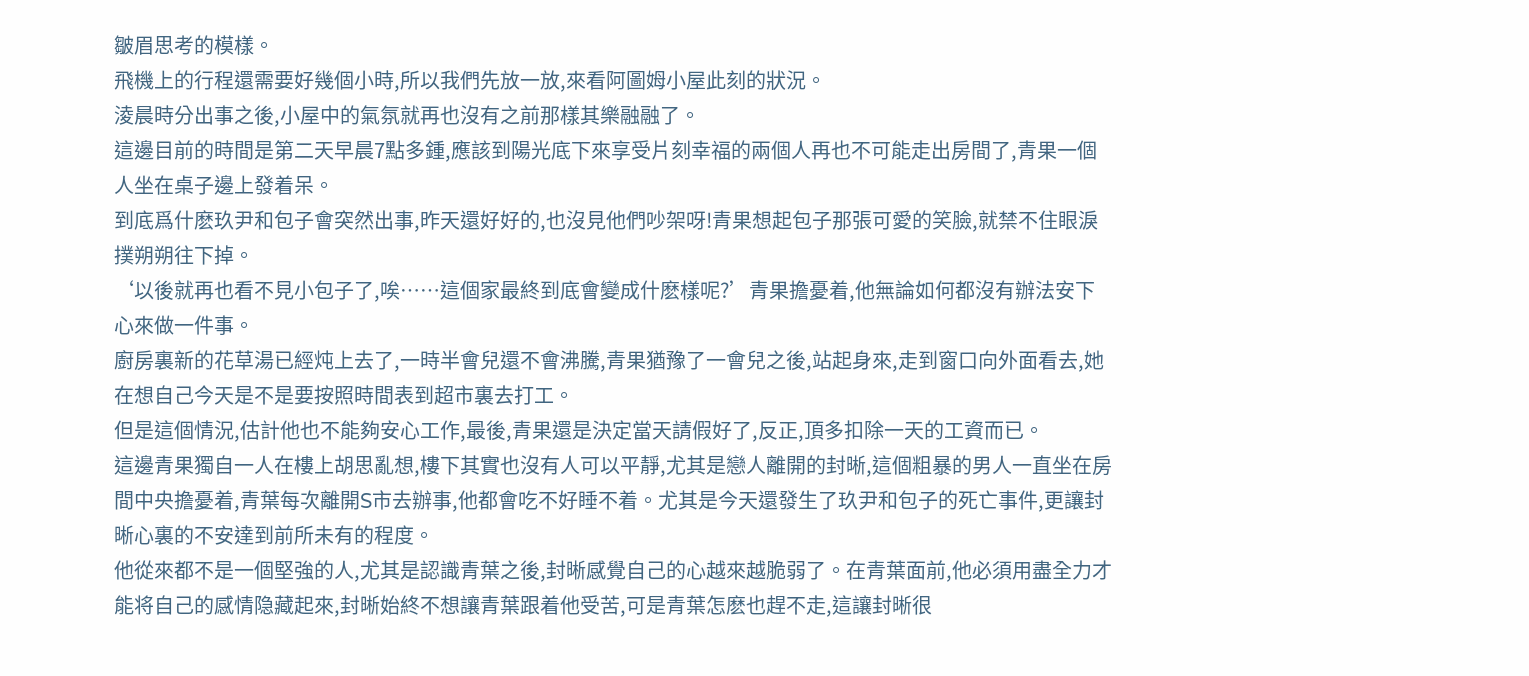皺眉思考的模樣。
飛機上的行程還需要好幾個小時,所以我們先放一放,來看阿圖姆小屋此刻的狀況。
淩晨時分出事之後,小屋中的氣氛就再也沒有之前那樣其樂融融了。
這邊目前的時間是第二天早晨7點多鍾,應該到陽光底下來享受片刻幸福的兩個人再也不可能走出房間了,青果一個人坐在桌子邊上發着呆。
到底爲什麽玖尹和包子會突然出事,昨天還好好的,也沒見他們吵架呀!青果想起包子那張可愛的笑臉,就禁不住眼淚撲朔朔往下掉。
‘以後就再也看不見小包子了,唉……這個家最終到底會變成什麽樣呢?’青果擔憂着,他無論如何都沒有辦法安下心來做一件事。
廚房裏新的花草湯已經炖上去了,一時半會兒還不會沸騰,青果猶豫了一會兒之後,站起身來,走到窗口向外面看去,她在想自己今天是不是要按照時間表到超市裏去打工。
但是這個情況,估計他也不能夠安心工作,最後,青果還是決定當天請假好了,反正,頂多扣除一天的工資而已。
這邊青果獨自一人在樓上胡思亂想,樓下其實也沒有人可以平靜,尤其是戀人離開的封晰,這個粗暴的男人一直坐在房間中央擔憂着,青葉每次離開S市去辦事,他都會吃不好睡不着。尤其是今天還發生了玖尹和包子的死亡事件,更讓封晰心裏的不安達到前所未有的程度。
他從來都不是一個堅強的人,尤其是認識青葉之後,封晰感覺自己的心越來越脆弱了。在青葉面前,他必須用盡全力才能将自己的感情隐藏起來,封晰始終不想讓青葉跟着他受苦,可是青葉怎麽也趕不走,這讓封晰很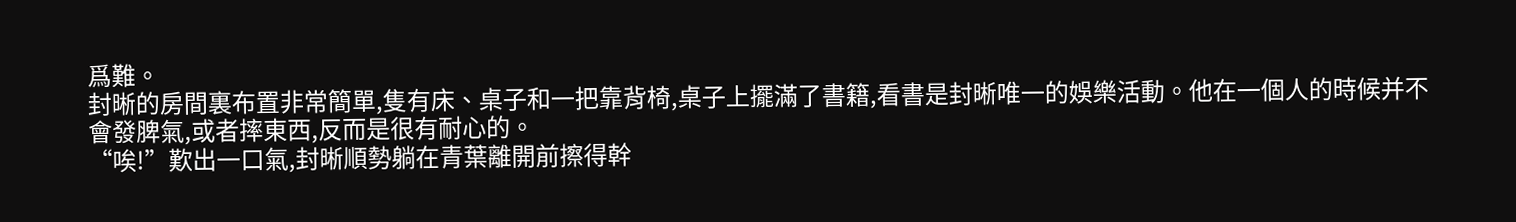爲難。
封晰的房間裏布置非常簡單,隻有床、桌子和一把靠背椅,桌子上擺滿了書籍,看書是封晰唯一的娛樂活動。他在一個人的時候并不會發脾氣,或者摔東西,反而是很有耐心的。
“唉!”歎出一口氣,封晰順勢躺在青葉離開前擦得幹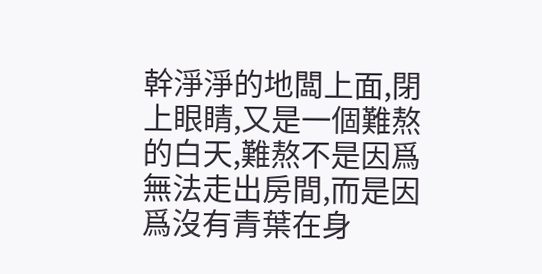幹淨淨的地闆上面,閉上眼睛,又是一個難熬的白天,難熬不是因爲無法走出房間,而是因爲沒有青葉在身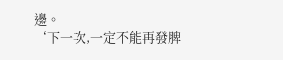邊。
‘下一次,一定不能再發脾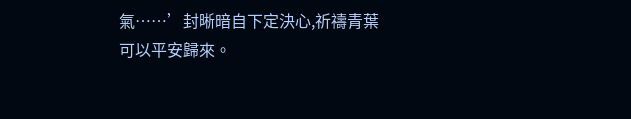氣……’封晰暗自下定決心,祈禱青葉可以平安歸來。